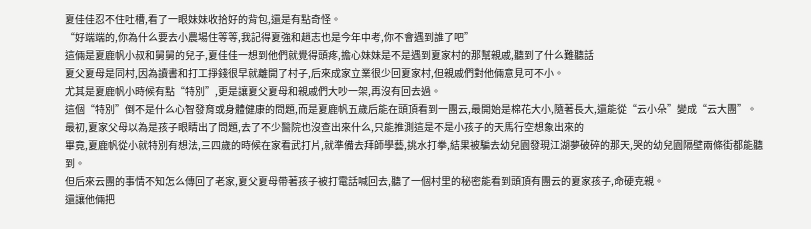夏佳佳忍不住吐槽,看了一眼妹妹收拾好的背包,還是有點奇怪。
“好端端的,你為什么要去小農場住等等,我記得夏強和趙志也是今年中考,你不會遇到誰了吧”
這倆是夏鹿帆小叔和舅舅的兒子,夏佳佳一想到他們就覺得頭疼,擔心妹妹是不是遇到夏家村的那幫親戚,聽到了什么難聽話
夏父夏母是同村,因為讀書和打工掙錢很早就離開了村子,后來成家立業很少回夏家村,但親戚們對他倆意見可不小。
尤其是夏鹿帆小時候有點“特別”,更是讓夏父夏母和親戚們大吵一架,再沒有回去過。
這個“特別”倒不是什么心智發育或身體健康的問題,而是夏鹿帆五歲后能在頭頂看到一團云,最開始是棉花大小,隨著長大,還能從“云小朵”變成“云大團”。
最初,夏家父母以為是孩子眼睛出了問題,去了不少醫院也沒查出來什么,只能推測這是不是小孩子的天馬行空想象出來的
畢竟,夏鹿帆從小就特別有想法,三四歲的時候在家看武打片,就準備去拜師學藝,挑水打拳,結果被騙去幼兒園發現江湖夢破碎的那天,哭的幼兒園隔壁兩條街都能聽到。
但后來云團的事情不知怎么傳回了老家,夏父夏母帶著孩子被打電話喊回去,聽了一個村里的秘密能看到頭頂有團云的夏家孩子,命硬克親。
還讓他倆把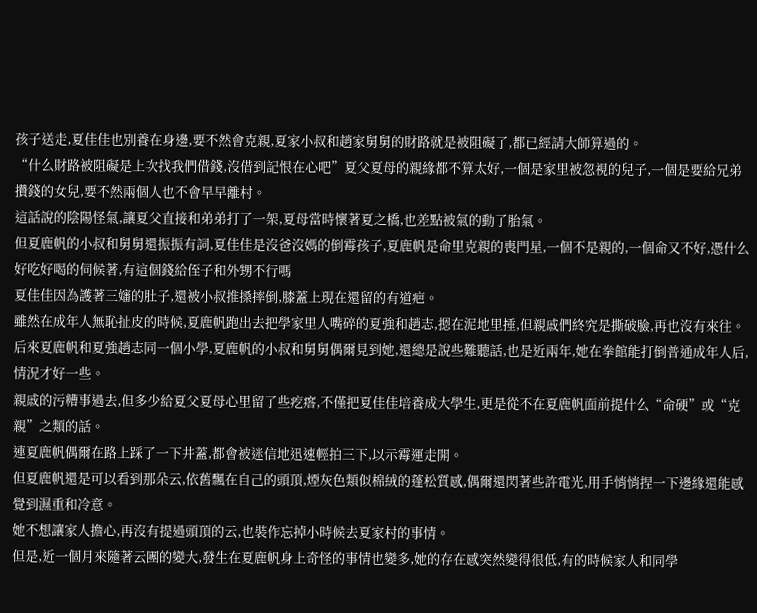孩子送走,夏佳佳也別養在身邊,要不然會克親,夏家小叔和趙家舅舅的財路就是被阻礙了,都已經請大師算過的。
“什么財路被阻礙是上次找我們借錢,沒借到記恨在心吧”夏父夏母的親緣都不算太好,一個是家里被忽視的兒子,一個是要給兄弟攢錢的女兒,要不然兩個人也不會早早離村。
這話說的陰陽怪氣,讓夏父直接和弟弟打了一架,夏母當時懷著夏之橋,也差點被氣的動了胎氣。
但夏鹿帆的小叔和舅舅還振振有詞,夏佳佳是沒爸沒媽的倒霉孩子,夏鹿帆是命里克親的喪門星,一個不是親的,一個命又不好,憑什么好吃好喝的伺候著,有這個錢給侄子和外甥不行嗎
夏佳佳因為護著三嬸的肚子,還被小叔推搡摔倒,膝蓋上現在還留的有道疤。
雖然在成年人無恥扯皮的時候,夏鹿帆跑出去把學家里人嘴碎的夏強和趙志,摁在泥地里捶,但親戚們終究是撕破臉,再也沒有來往。
后來夏鹿帆和夏強趙志同一個小學,夏鹿帆的小叔和舅舅偶爾見到她,還總是說些難聽話,也是近兩年,她在拳館能打倒普通成年人后,情況才好一些。
親戚的污糟事過去,但多少給夏父夏母心里留了些疙瘩,不僅把夏佳佳培養成大學生,更是從不在夏鹿帆面前提什么“命硬”或“克親”之類的話。
連夏鹿帆偶爾在路上踩了一下井蓋,都會被迷信地迅速輕拍三下,以示霉運走開。
但夏鹿帆還是可以看到那朵云,依舊飄在自己的頭頂,煙灰色類似棉絨的蓬松質感,偶爾還閃著些許電光,用手悄悄捏一下邊緣還能感覺到濕重和冷意。
她不想讓家人擔心,再沒有提過頭頂的云,也裝作忘掉小時候去夏家村的事情。
但是,近一個月來隨著云團的變大,發生在夏鹿帆身上奇怪的事情也變多,她的存在感突然變得很低,有的時候家人和同學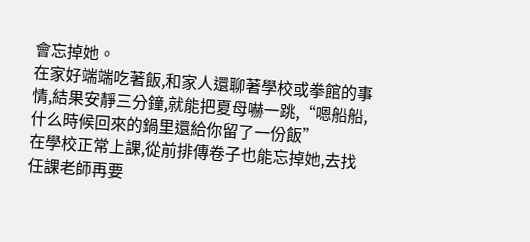會忘掉她。
在家好端端吃著飯,和家人還聊著學校或拳館的事情,結果安靜三分鐘,就能把夏母嚇一跳,“嗯船船,什么時候回來的鍋里還給你留了一份飯”
在學校正常上課,從前排傳卷子也能忘掉她,去找任課老師再要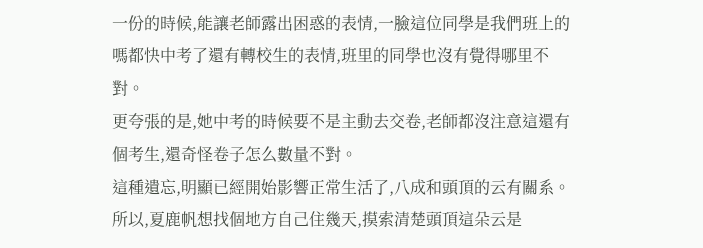一份的時候,能讓老師露出困惑的表情,一臉這位同學是我們班上的嗎都快中考了還有轉校生的表情,班里的同學也沒有覺得哪里不對。
更夸張的是,她中考的時候要不是主動去交卷,老師都沒注意這還有個考生,還奇怪卷子怎么數量不對。
這種遺忘,明顯已經開始影響正常生活了,八成和頭頂的云有關系。
所以,夏鹿帆想找個地方自己住幾天,摸索清楚頭頂這朵云是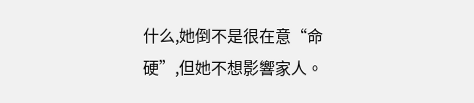什么,她倒不是很在意“命硬”,但她不想影響家人。